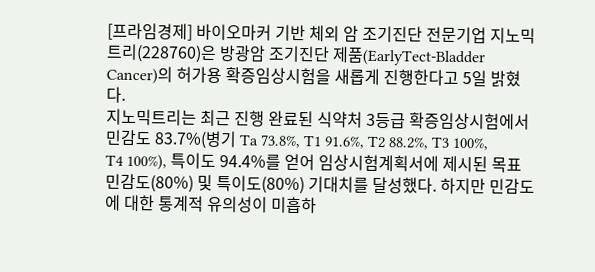[프라임경제] 바이오마커 기반 체외 암 조기진단 전문기업 지노믹트리(228760)은 방광암 조기진단 제품(EarlyTect-Bladder Cancer)의 허가용 확증임상시험을 새롭게 진행한다고 5일 밝혔다.
지노믹트리는 최근 진행 완료된 식약처 3등급 확증임상시험에서 민감도 83.7%(병기 Ta 73.8%, T1 91.6%, T2 88.2%, T3 100%, T4 100%), 특이도 94.4%를 얻어 임상시험계획서에 제시된 목표 민감도(80%) 및 특이도(80%) 기대치를 달성했다. 하지만 민감도에 대한 통계적 유의성이 미흡하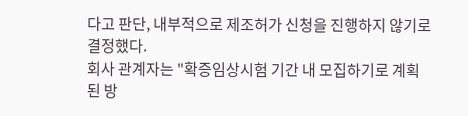다고 판단, 내부적으로 제조허가 신청을 진행하지 않기로 결정했다.
회사 관계자는 "확증임상시험 기간 내 모집하기로 계획된 방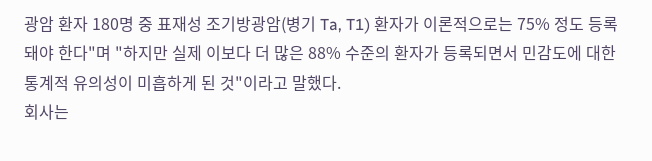광암 환자 180명 중 표재성 조기방광암(병기 Ta, T1) 환자가 이론적으로는 75% 정도 등록돼야 한다"며 "하지만 실제 이보다 더 많은 88% 수준의 환자가 등록되면서 민감도에 대한 통계적 유의성이 미흡하게 된 것"이라고 말했다.
회사는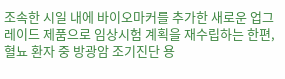조속한 시일 내에 바이오마커를 추가한 새로운 업그레이드 제품으로 임상시험 계획을 재수립하는 한편, 혈뇨 환자 중 방광암 조기진단 용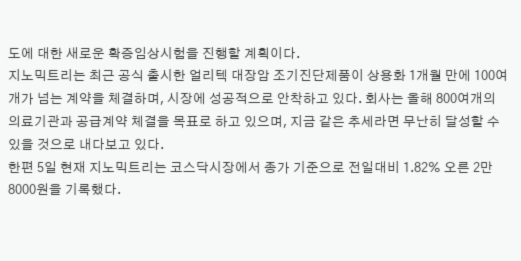도에 대한 새로운 확증임상시험을 진행할 계획이다.
지노믹트리는 최근 공식 출시한 얼리텍 대장암 조기진단제품이 상용화 1개월 만에 100여개가 넘는 계약을 체결하며, 시장에 성공적으로 안착하고 있다. 회사는 올해 800여개의 의료기관과 공급계약 체결을 목표로 하고 있으며, 지금 같은 추세라면 무난히 달성할 수 있을 것으로 내다보고 있다.
한편 5일 현재 지노믹트리는 코스닥시장에서 종가 기준으로 전일대비 1.82% 오른 2만8000원을 기록했다.